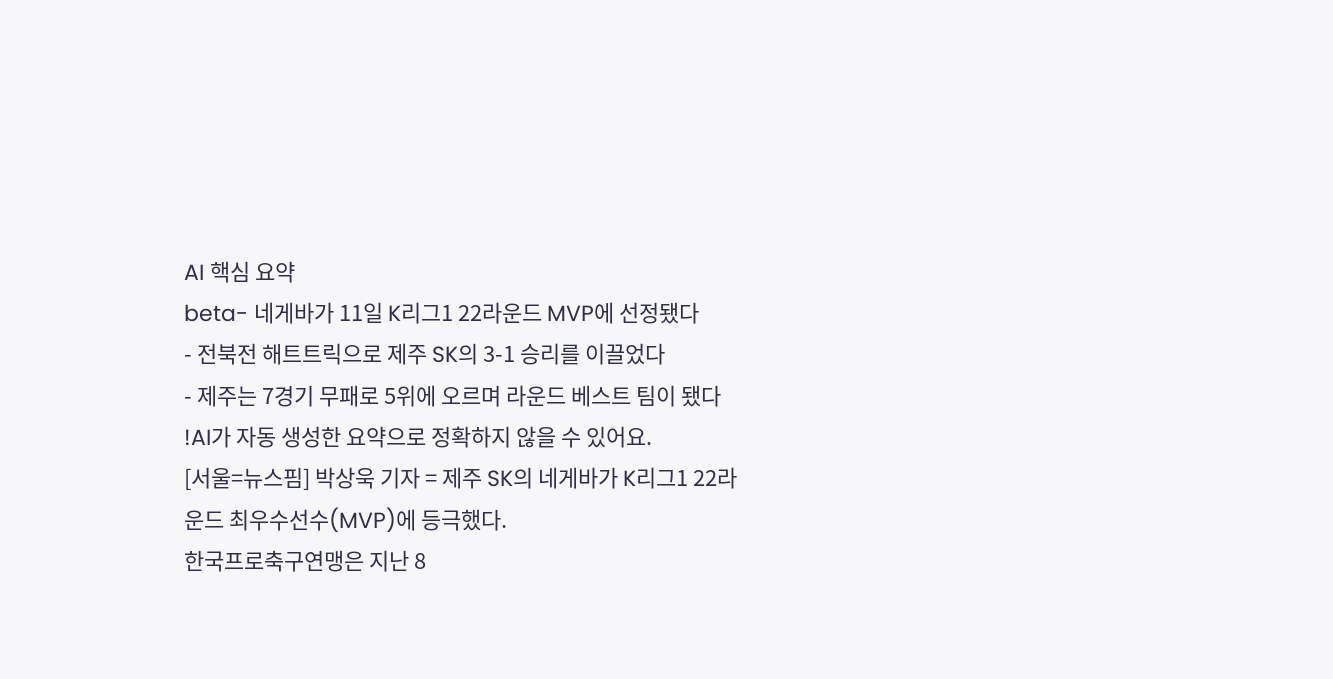AI 핵심 요약
beta- 네게바가 11일 K리그1 22라운드 MVP에 선정됐다
- 전북전 해트트릭으로 제주 SK의 3-1 승리를 이끌었다
- 제주는 7경기 무패로 5위에 오르며 라운드 베스트 팀이 됐다
!AI가 자동 생성한 요약으로 정확하지 않을 수 있어요.
[서울=뉴스핌] 박상욱 기자 = 제주 SK의 네게바가 K리그1 22라운드 최우수선수(MVP)에 등극했다.
한국프로축구연맹은 지난 8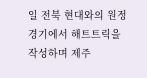일 전북 현대와의 원정 경기에서 해트트릭을 작성하며 제주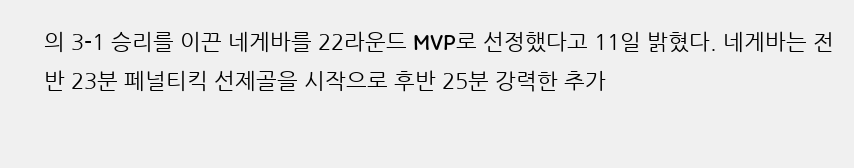의 3-1 승리를 이끈 네게바를 22라운드 MVP로 선정했다고 11일 밝혔다. 네게바는 전반 23분 페널티킥 선제골을 시작으로 후반 25분 강력한 추가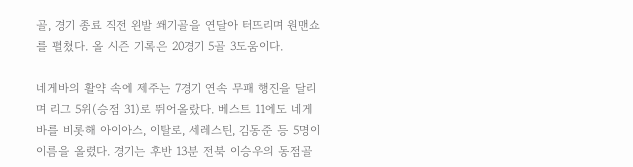골, 경기 종료 직전 왼발 쐐기골을 연달아 터뜨리며 원맨쇼를 펼쳤다. 올 시즌 기록은 20경기 5골 3도움이다.

네게바의 활약 속에 제주는 7경기 연속 무패 행진을 달리며 리그 5위(승점 31)로 뛰어올랐다. 베스트 11에도 네게바를 비롯해 아이아스, 이탈로, 세레스틴, 김동준 등 5명이 이름을 올렸다. 경기는 후반 13분 전북 이승우의 동점골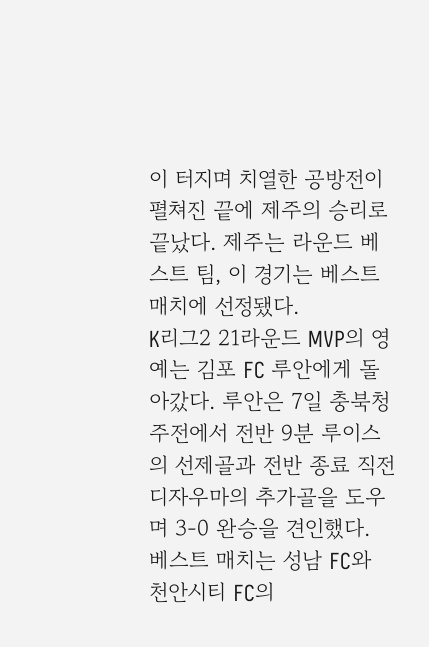이 터지며 치열한 공방전이 펼쳐진 끝에 제주의 승리로 끝났다. 제주는 라운드 베스트 팀, 이 경기는 베스트 매치에 선정됐다.
K리그2 21라운드 MVP의 영예는 김포 FC 루안에게 돌아갔다. 루안은 7일 충북청주전에서 전반 9분 루이스의 선제골과 전반 종료 직전 디자우마의 추가골을 도우며 3-0 완승을 견인했다. 베스트 매치는 성남 FC와 천안시티 FC의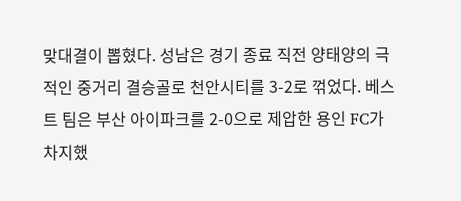맞대결이 뽑혔다. 성남은 경기 종료 직전 양태양의 극적인 중거리 결승골로 천안시티를 3-2로 꺾었다. 베스트 팀은 부산 아이파크를 2-0으로 제압한 용인 FC가 차지했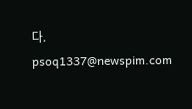다.
psoq1337@newspim.com